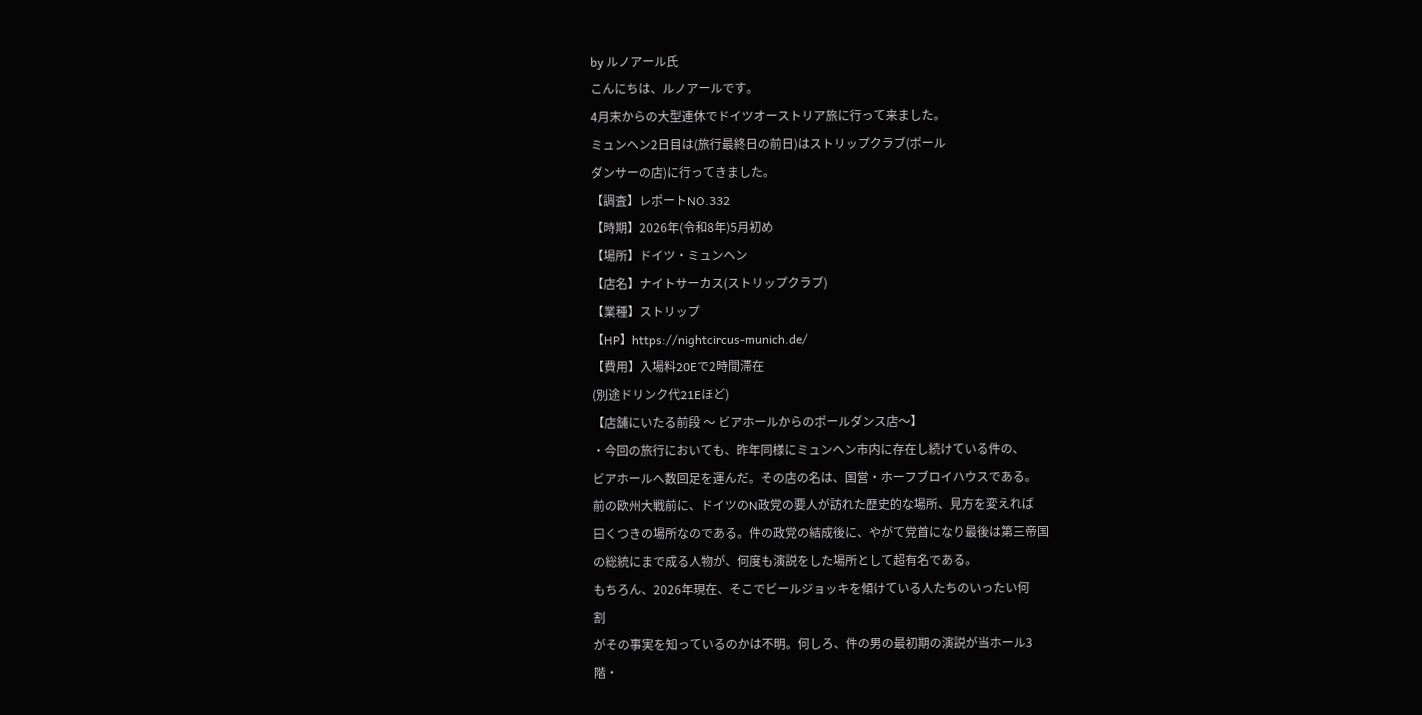by ルノアール氏
こんにちは、ルノアールです。
4月末からの大型連休でドイツオーストリア旅に行って来ました。
ミュンヘン2日目は(旅行最終日の前日)はストリップクラブ(ポール
ダンサーの店)に行ってきました。
【調査】レポートNO.332
【時期】2026年(令和8年)5月初め
【場所】ドイツ・ミュンヘン
【店名】ナイトサーカス(ストリップクラブ)
【業種】ストリップ
【HP】https://nightcircus-munich.de/
【費用】入場料20Eで2時間滞在
(別途ドリンク代21Eほど)
【店舗にいたる前段 〜 ビアホールからのポールダンス店〜】
・今回の旅行においても、昨年同様にミュンヘン市内に存在し続けている件の、
ビアホールへ数回足を運んだ。その店の名は、国営・ホーフブロイハウスである。
前の欧州大戦前に、ドイツのN政党の要人が訪れた歴史的な場所、見方を変えれば
曰くつきの場所なのである。件の政党の結成後に、やがて党首になり最後は第三帝国
の総統にまで成る人物が、何度も演説をした場所として超有名である。
もちろん、2026年現在、そこでビールジョッキを傾けている人たちのいったい何
割
がその事実を知っているのかは不明。何しろ、件の男の最初期の演説が当ホール3
階・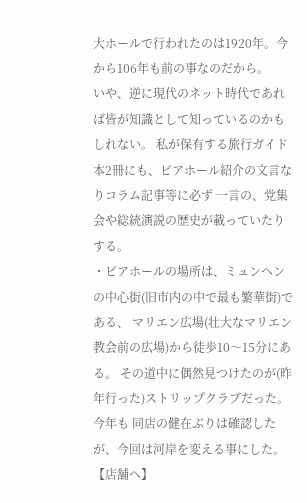大ホールで行われたのは1920年。今から106年も前の事なのだから。
いや、逆に現代のネット時代であれば皆が知識として知っているのかもしれない。 私が保有する旅行ガイド本2冊にも、ビアホール紹介の文言なりコラム記事等に必ず 一言の、党集会や総統演説の歴史が載っていたりする。
・ビアホールの場所は、ミュンヘンの中心街(旧市内の中で最も繁華街)である、 マリエン広場(壮大なマリエン教会前の広場)から徒歩10〜15分にある。 その道中に偶然見つけたのが(昨年行った)ストリップクラブだった。今年も 同店の健在ぶりは確認したが、今回は河岸を変える事にした。
【店舗へ】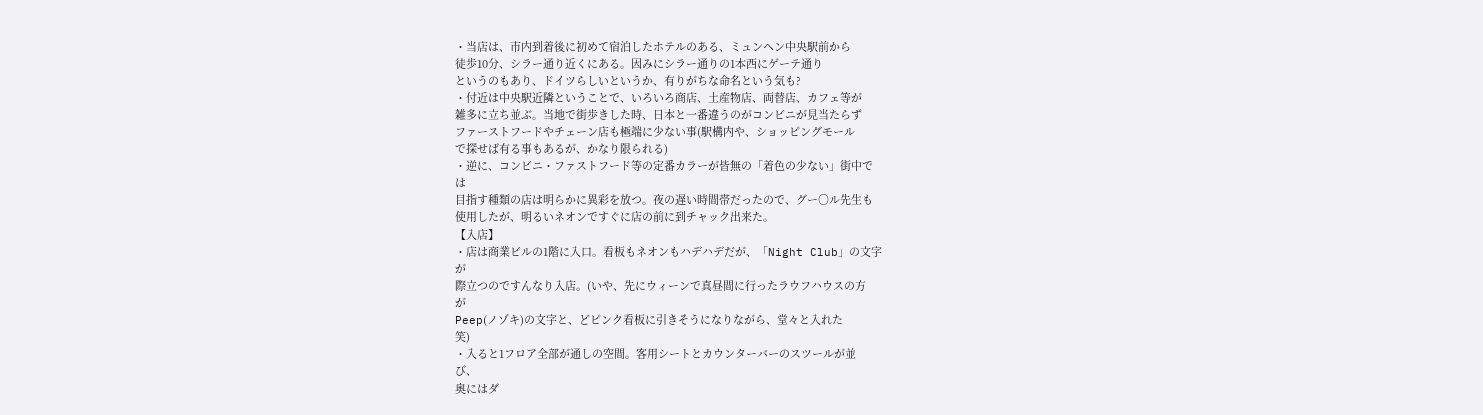・当店は、市内到着後に初めて宿泊したホテルのある、ミュンヘン中央駅前から
徒歩10分、シラー通り近くにある。因みにシラー通りの1本西にゲーテ通り
というのもあり、ドイツらしいというか、有りがちな命名という気も?
・付近は中央駅近隣ということで、いろいろ商店、土産物店、両替店、カフェ等が
雑多に立ち並ぶ。当地で街歩きした時、日本と一番違うのがコンビニが見当たらず
ファーストフードやチェーン店も極端に少ない事(駅構内や、ショッピングモール
で探せば有る事もあるが、かなり限られる)
・逆に、コンビニ・ファストフード等の定番カラーが皆無の「着色の少ない」街中で
は
目指す種類の店は明らかに異彩を放つ。夜の遅い時間帯だったので、グー○ル先生も
使用したが、明るいネオンですぐに店の前に到チャック出来た。
【入店】
・店は商業ビルの1階に入口。看板もネオンもハデハデだが、「Night Club」の文字
が
際立つのですんなり入店。(いや、先にウィーンで真昼間に行ったラウフハウスの方
が
Peep(ノゾキ)の文字と、どピンク看板に引きそうになりながら、堂々と入れた
笑)
・入ると1フロア全部が通しの空間。客用シートとカウンターバーのスツールが並
び、
奥にはダ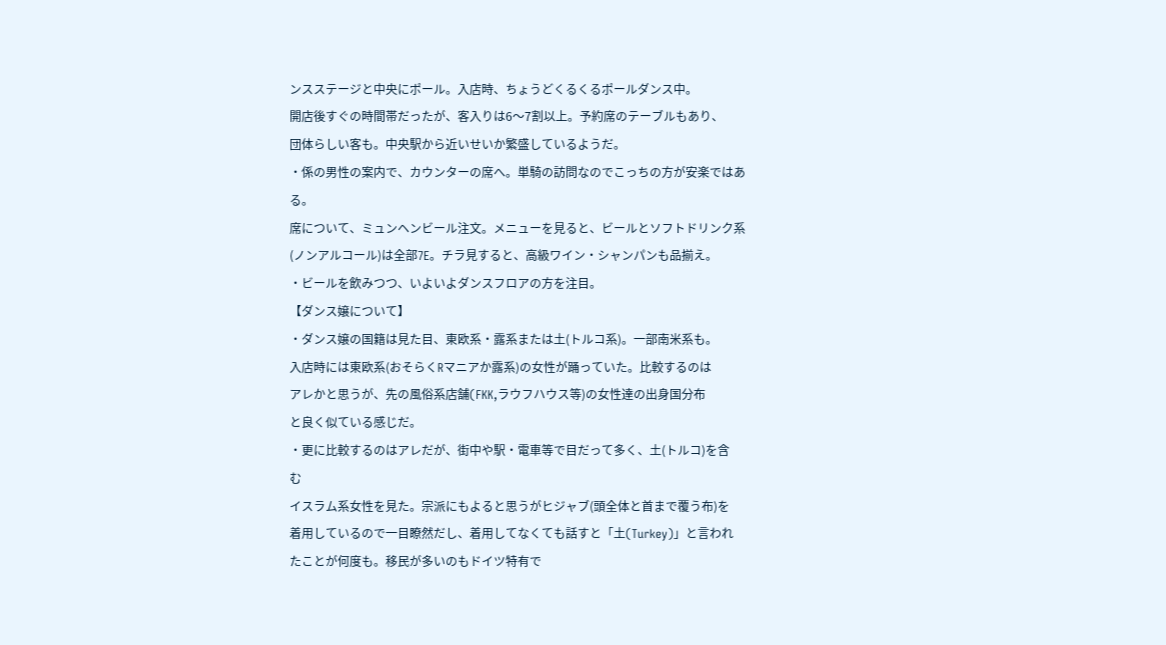ンスステージと中央にポール。入店時、ちょうどくるくるポールダンス中。
開店後すぐの時間帯だったが、客入りは6〜7割以上。予約席のテーブルもあり、
団体らしい客も。中央駅から近いせいか繁盛しているようだ。
・係の男性の案内で、カウンターの席へ。単騎の訪問なのでこっちの方が安楽ではあ
る。
席について、ミュンヘンビール注文。メニューを見ると、ビールとソフトドリンク系
(ノンアルコール)は全部7E。チラ見すると、高級ワイン・シャンパンも品揃え。
・ビールを飲みつつ、いよいよダンスフロアの方を注目。
【ダンス嬢について】
・ダンス嬢の国籍は見た目、東欧系・露系または土(トルコ系)。一部南米系も。
入店時には東欧系(おそらくRマニアか露系)の女性が踊っていた。比較するのは
アレかと思うが、先の風俗系店舗(FKK,ラウフハウス等)の女性達の出身国分布
と良く似ている感じだ。
・更に比較するのはアレだが、街中や駅・電車等で目だって多く、土(トルコ)を含
む
イスラム系女性を見た。宗派にもよると思うがヒジャブ(頭全体と首まで覆う布)を
着用しているので一目瞭然だし、着用してなくても話すと「土(Turkey)」と言われ
たことが何度も。移民が多いのもドイツ特有で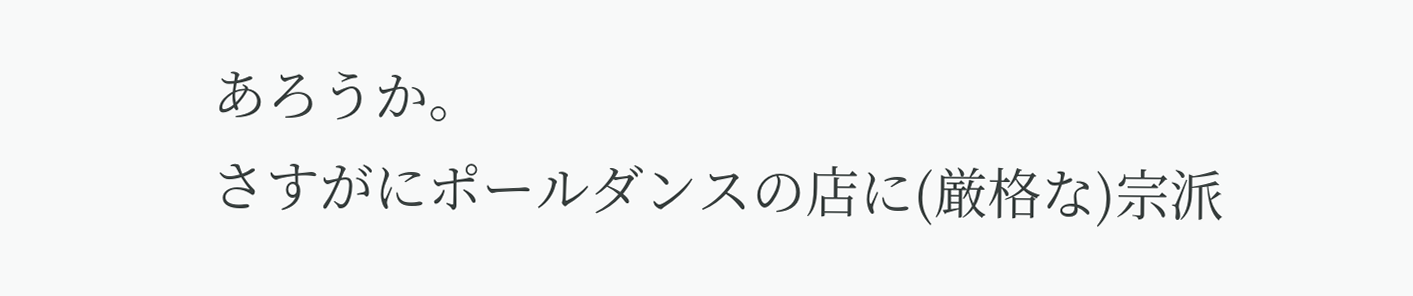あろうか。
さすがにポールダンスの店に(厳格な)宗派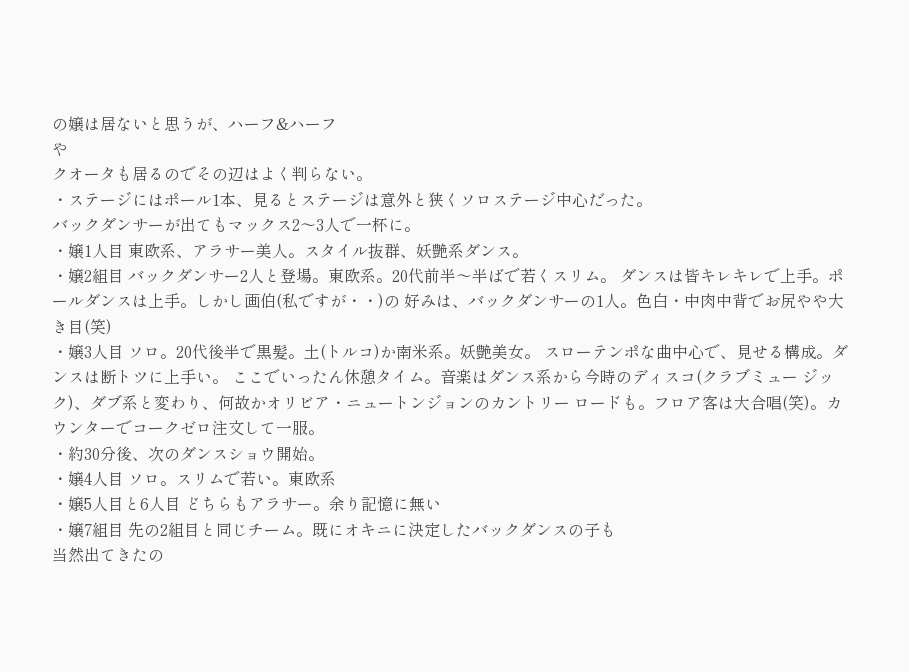の嬢は居ないと思うが、ハーフ&ハーフ
や
クオータも居るのでその辺はよく判らない。
・ステージにはポール1本、見るとステージは意外と狭くソロステージ中心だった。
バックダンサーが出てもマックス2〜3人で一杯に。
・嬢1人目 東欧系、アラサー美人。スタイル抜群、妖艶系ダンス。
・嬢2組目 バックダンサー2人と登場。東欧系。20代前半〜半ばで若くスリム。 ダンスは皆キレキレで上手。ポールダンスは上手。しかし画伯(私ですが・・)の 好みは、バックダンサーの1人。色白・中肉中背でお尻やや大き目(笑)
・嬢3人目 ソロ。20代後半で黒髪。土(トルコ)か南米系。妖艶美女。 スローテンポな曲中心で、見せる構成。ダンスは断トツに上手い。 ここでいったん休憩タイム。音楽はダンス系から今時のディスコ(クラブミュー ジック)、ダブ系と変わり、何故かオリビア・ニュートンジョンのカントリー ロードも。フロア客は大合唱(笑)。カウンターでコークゼロ注文して一服。
・約30分後、次のダンスショウ開始。
・嬢4人目 ソロ。スリムで若い。東欧系
・嬢5人目と6人目 どちらもアラサー。余り記憶に無い
・嬢7組目 先の2組目と同じチーム。既にオキニに決定したバックダンスの子も
当然出てきたの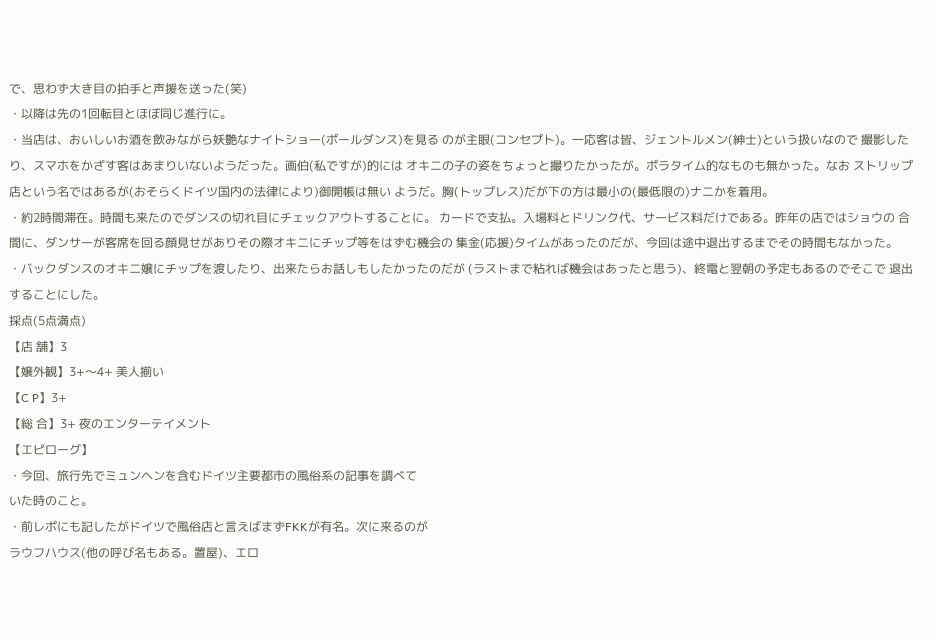で、思わず大き目の拍手と声援を送った(笑)
・以降は先の1回転目とほぼ同じ進行に。
・当店は、おいしいお酒を飲みながら妖艶なナイトショー(ポールダンス)を見る のが主眼(コンセプト)。一応客は皆、ジェントルメン(紳士)という扱いなので 撮影したり、スマホをかざす客はあまりいないようだった。画伯(私ですが)的には オキニの子の姿をちょっと撮りたかったが。ポラタイム的なものも無かった。なお ストリップ店という名ではあるが(おそらくドイツ国内の法律により)御開帳は無い ようだ。胸(トップレス)だが下の方は最小の(最低限の)ナニかを着用。
・約2時間滞在。時間も来たのでダンスの切れ目にチェックアウトすることに。 カードで支払。入場料とドリンク代、サービス料だけである。昨年の店ではショウの 合間に、ダンサーが客席を回る顔見せがありその際オキニにチップ等をはずむ機会の 集金(応援)タイムがあったのだが、今回は途中退出するまでその時間もなかった。
・バックダンスのオキニ嬢にチップを渡したり、出来たらお話しもしたかったのだが (ラストまで粘れば機会はあったと思う)、終電と翌朝の予定もあるのでそこで 退出することにした。
採点(5点満点)
【店 舗】3
【嬢外観】3+〜4+ 美人揃い
【C P】3+
【総 合】3+ 夜のエンターテイメント
【エピローグ】
・今回、旅行先でミュンヘンを含むドイツ主要都市の風俗系の記事を調べて
いた時のこと。
・前レポにも記したがドイツで風俗店と言えばまずFKKが有名。次に来るのが
ラウフハウス(他の呼び名もある。置屋)、エロ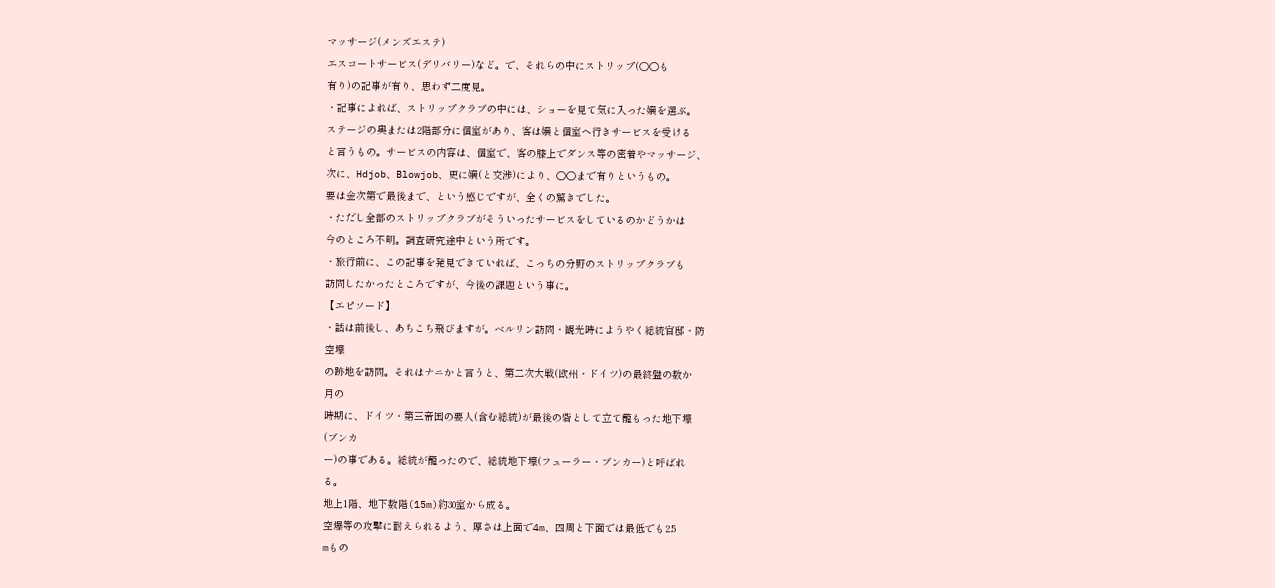マッサージ(メンズエステ)
エスコートサービス(デリバリー)など。で、それらの中にストリップ(〇○も
有り)の記事が有り、思わず二度見。
・記事によれば、ストリップクラブの中には、ショーを見て気に入った嬢を選ぶ。
ステージの奥または2階部分に個室があり、客は嬢と個室へ行きサービスを受ける
と言うもの。サービスの内容は、個室で、客の膝上でダンス等の密着やマッサージ、
次に、Hdjob、Blowjob、更に嬢(と交渉)により、○○まで有りというもの。
要は金次第で最後まで、という感じですが、全くの驚きでした。
・ただし全部のストリップクラブがそういったサービスをしているのかどうかは
今のところ不明。調査研究途中という所です。
・旅行前に、この記事を発見できていれば、こっちの分野のストリップクラブも
訪問したかったところですが、今後の課題という事に。
【エピソード】
・話は前後し、あちこち飛びますが。ベルリン訪問・観光時にようやく総統官邸・防
空壕
の跡地を訪問。それはナニかと言うと、第二次大戦(欧州・ドイツ)の最終盤の数か
月の
時期に、ドイツ・第三帝国の要人(含む総統)が最後の砦として立て籠もった地下壕
(ブンカ
ー)の事である。総統が籠ったので、総統地下壕(フューラー・ブンカー)と呼ばれ
る。
地上1階、地下数階(15m)約30室から成る。
空爆等の攻撃に耐えられるよう、厚さは上面で4m、四周と下面では最低でも2.5
mもの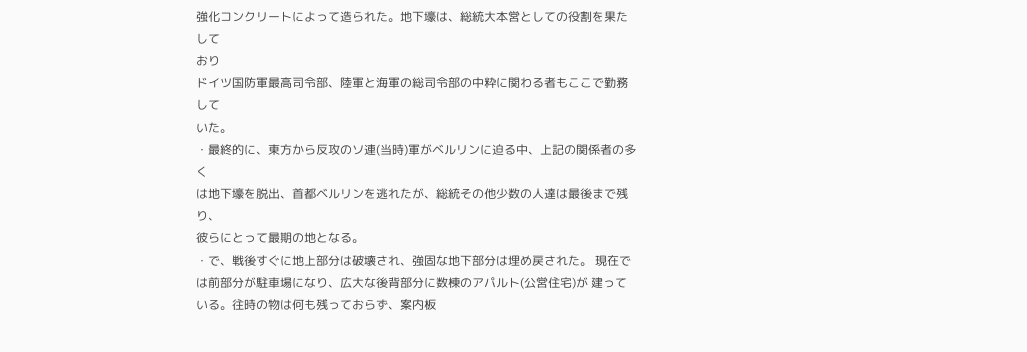強化コンクリートによって造られた。地下壕は、総統大本営としての役割を果たして
おり
ドイツ国防軍最高司令部、陸軍と海軍の総司令部の中粋に関わる者もここで勤務して
いた。
・最終的に、東方から反攻のソ連(当時)軍がベルリンに迫る中、上記の関係者の多
く
は地下壕を脱出、首都ベルリンを逃れたが、総統その他少数の人達は最後まで残り、
彼らにとって最期の地となる。
・で、戦後すぐに地上部分は破壊され、強固な地下部分は埋め戻された。 現在では前部分が駐車場になり、広大な後背部分に数棟のアパルト(公営住宅)が 建って いる。往時の物は何も残っておらず、案内板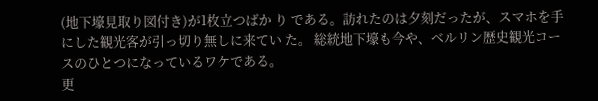(地下壕見取り図付き)が1枚立つばか り である。訪れたのは夕刻だったが、スマホを手にした観光客が引っ切り無しに来てい た。 総統地下壕も今や、ベルリン歴史観光コースのひとつになっているワケである。
更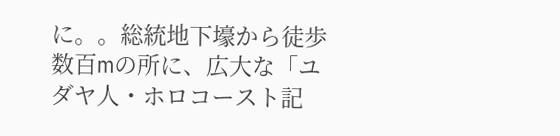に。。総統地下壕から徒歩数百mの所に、広大な「ユダヤ人・ホロコースト記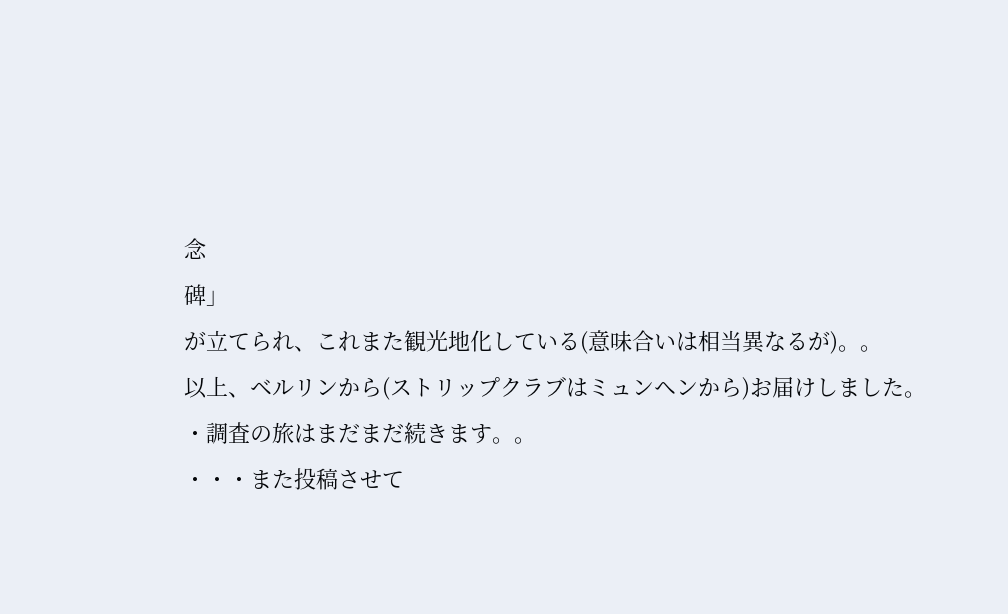念
碑」
が立てられ、これまた観光地化している(意味合いは相当異なるが)。。
以上、ベルリンから(ストリップクラブはミュンヘンから)お届けしました。
・調査の旅はまだまだ続きます。。
・・・また投稿させて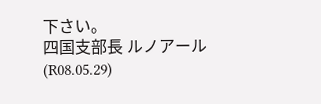下さい。
四国支部長 ルノアール (R08.05.29)